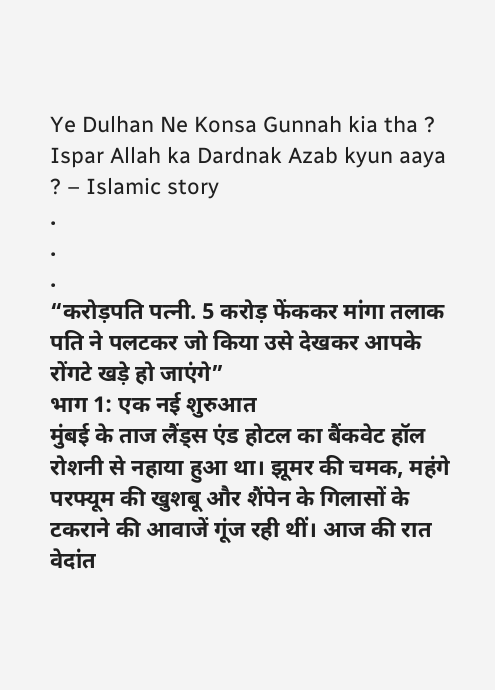Ye Dulhan Ne Konsa Gunnah kia tha ? Ispar Allah ka Dardnak Azab kyun aaya ? – Islamic story
.
.
.
“करोड़पति पत्नी. 5 करोड़ फेंककर मांगा तलाक पति ने पलटकर जो किया उसे देखकर आपके रोंगटे खड़े हो जाएंगे”
भाग 1: एक नई शुरुआत
मुंबई के ताज लैंड्स एंड होटल का बैंकवेट हॉल रोशनी से नहाया हुआ था। झूमर की चमक, महंगे परफ्यूम की खुशबू और शैंपेन के गिलासों के टकराने की आवाजें गूंज रही थीं। आज की रात वेदांत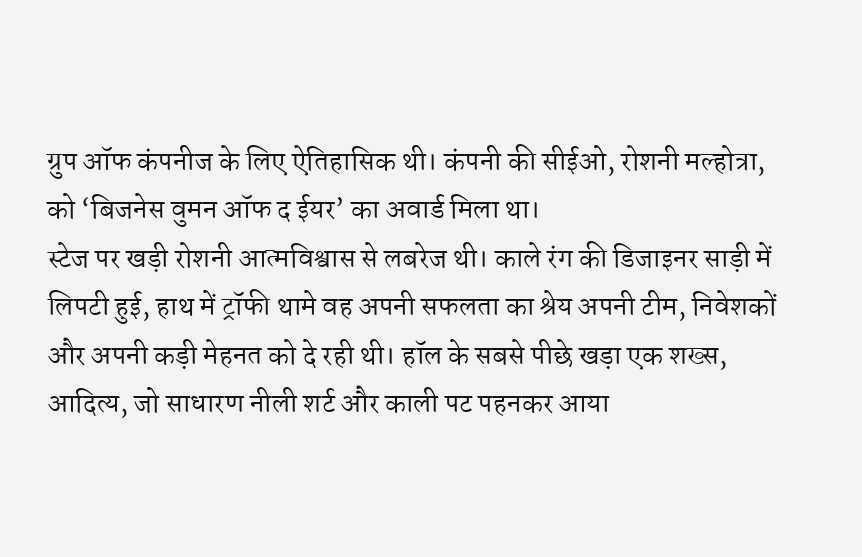ग्रुप ऑफ कंपनीज के लिए ऐतिहासिक थी। कंपनी की सीईओ, रोशनी मल्होत्रा, को ‘बिजनेस वुमन ऑफ द ईयर’ का अवार्ड मिला था।
स्टेज पर खड़ी रोशनी आत्मविश्वास से लबरेज थी। काले रंग की डिजाइनर साड़ी में लिपटी हुई, हाथ में ट्रॉफी थामे वह अपनी सफलता का श्रेय अपनी टीम, निवेशकों और अपनी कड़ी मेहनत को दे रही थी। हॉल के सबसे पीछे खड़ा एक शख्स, आदित्य, जो साधारण नीली शर्ट और काली पट पहनकर आया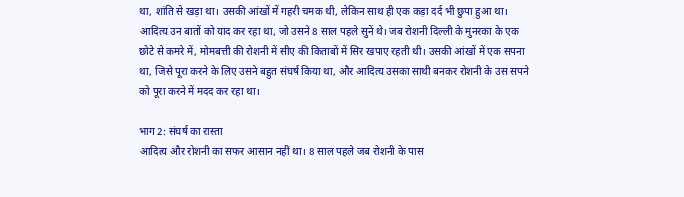था, शांति से खड़ा था। उसकी आंखों में गहरी चमक थी, लेकिन साथ ही एक कड़ा दर्द भी छुपा हुआ था।
आदित्य उन बातों को याद कर रहा था, जो उसने 8 साल पहले सुनें थे। जब रोशनी दिल्ली के मुनरका के एक छोटे से कमरे में, मोमबत्ती की रोशनी में सीए की किताबों में सिर खपाए रहती थी। उसकी आंखों में एक सपना था, जिसे पूरा करने के लिए उसने बहुत संघर्ष किया था, और आदित्य उसका साथी बनकर रोशनी के उस सपने को पूरा करने में मदद कर रहा था।

भाग 2: संघर्ष का रास्ता
आदित्य और रोशनी का सफर आसान नहीं था। 8 साल पहले जब रोशनी के पास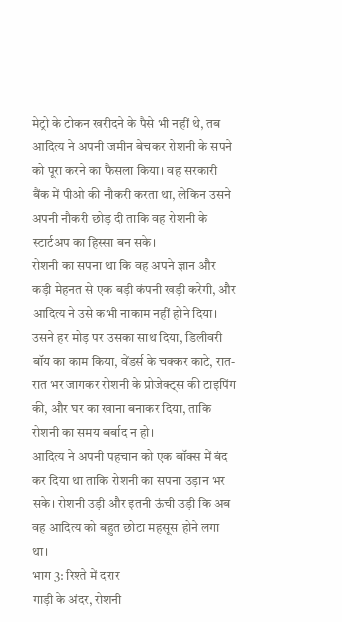मेट्रो के टोकन खरीदने के पैसे भी नहीं थे, तब आदित्य ने अपनी जमीन बेचकर रोशनी के सपने को पूरा करने का फैसला किया। वह सरकारी बैंक में पीओ की नौकरी करता था, लेकिन उसने अपनी नौकरी छोड़ दी ताकि वह रोशनी के स्टार्टअप का हिस्सा बन सके।
रोशनी का सपना था कि वह अपने ज्ञान और कड़ी मेहनत से एक बड़ी कंपनी खड़ी करेगी, और आदित्य ने उसे कभी नाकाम नहीं होने दिया। उसने हर मोड़ पर उसका साथ दिया, डिलीवरी बॉय का काम किया, वेंडर्स के चक्कर काटे, रात-रात भर जागकर रोशनी के प्रोजेक्ट्स की टाइपिंग की, और घर का खाना बनाकर दिया, ताकि रोशनी का समय बर्बाद न हो।
आदित्य ने अपनी पहचान को एक बॉक्स में बंद कर दिया था ताकि रोशनी का सपना उड़ान भर सके। रोशनी उड़ी और इतनी ऊंची उड़ी कि अब वह आदित्य को बहुत छोटा महसूस होने लगा था।
भाग 3: रिश्ते में दरार
गाड़ी के अंदर, रोशनी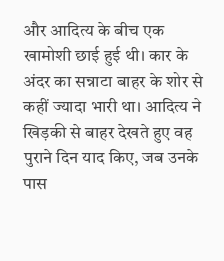और आदित्य के बीच एक खामोशी छाई हुई थी। कार के अंदर का सन्नाटा बाहर के शोर से कहीं ज्यादा भारी था। आदित्य ने खिड़की से बाहर देखते हुए वह पुराने दिन याद किए, जब उनके पास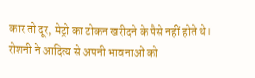कार तो दूर, मेट्रो का टोकन खरीदने के पैसे नहीं होते थे।
रोशनी ने आदित्य से अपनी भावनाओं को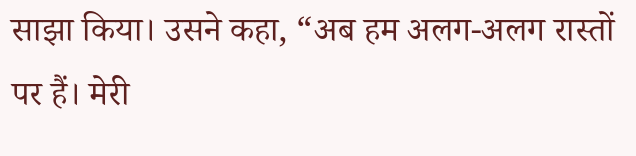साझा किया। उसने कहा, “अब हम अलग-अलग रास्तों पर हैं। मेरी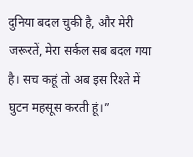दुनिया बदल चुकी है, और मेरी जरूरतें, मेरा सर्कल सब बदल गया है। सच कहूं तो अब इस रिश्ते में घुटन महसूस करती हूं।”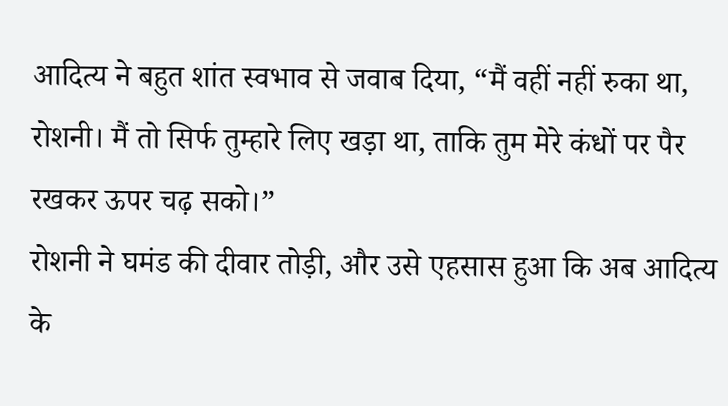आदित्य ने बहुत शांत स्वभाव से जवाब दिया, “मैं वहीं नहीं रुका था, रोशनी। मैं तो सिर्फ तुम्हारे लिए खड़ा था, ताकि तुम मेरे कंधों पर पैर रखकर ऊपर चढ़ सको।”
रोशनी ने घमंड की दीवार तोड़ी, और उसे एहसास हुआ कि अब आदित्य के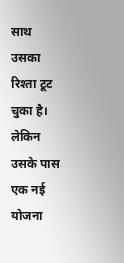साथ उसका रिश्ता टूट चुका है। लेकिन उसके पास एक नई योजना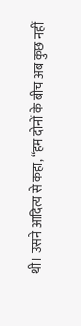थी। उसने आदित्य से कहा, “हम दोनों के बीच अब कुछ नहीं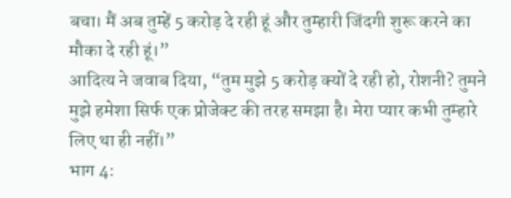बचा। मैं अब तुम्हें 5 करोड़ दे रही हूं और तुम्हारी जिंदगी शुरू करने का मौका दे रही हूं।”
आदित्य ने जवाब दिया, “तुम मुझे 5 करोड़ क्यों दे रही हो, रोशनी? तुमने मुझे हमेशा सिर्फ एक प्रोजेक्ट की तरह समझा है। मेरा प्यार कभी तुम्हारे लिए था ही नहीं।”
भाग 4: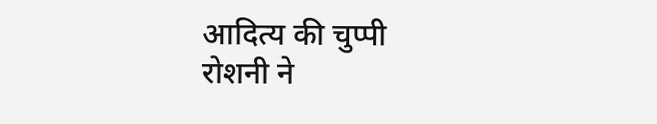आदित्य की चुप्पी
रोशनी ने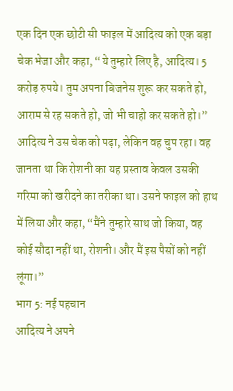एक दिन एक छोटी सी फाइल में आदित्य को एक बड़ा चेक भेजा और कहा, “ये तुम्हारे लिए है, आदित्य। 5 करोड़ रुपये। तुम अपना बिजनेस शुरू कर सकते हो, आराम से रह सकते हो, जो भी चाहो कर सकते हो।”
आदित्य ने उस चेक को पढ़ा, लेकिन वह चुप रहा। वह जानता था कि रोशनी का यह प्रस्ताव केवल उसकी गरिमा को खरीदने का तरीका था। उसने फाइल को हाथ में लिया और कहा, “मैंने तुम्हारे साथ जो किया, वह कोई सौदा नहीं था, रोशनी। और मैं इस पैसों को नहीं लूंगा।”
भाग 5: नई पहचान
आदित्य ने अपने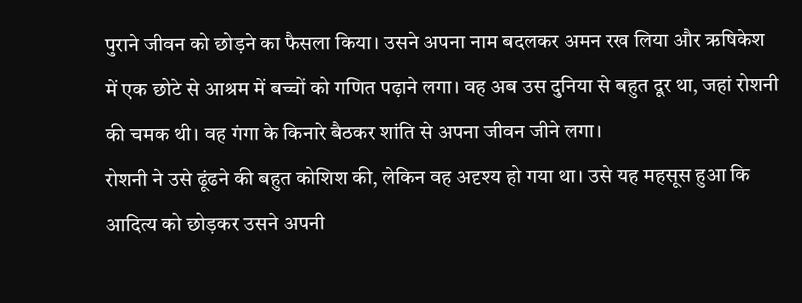पुराने जीवन को छोड़ने का फैसला किया। उसने अपना नाम बदलकर अमन रख लिया और ऋषिकेश में एक छोटे से आश्रम में बच्चों को गणित पढ़ाने लगा। वह अब उस दुनिया से बहुत दूर था, जहां रोशनी की चमक थी। वह गंगा के किनारे बैठकर शांति से अपना जीवन जीने लगा।
रोशनी ने उसे ढूंढने की बहुत कोशिश की, लेकिन वह अदृश्य हो गया था। उसे यह महसूस हुआ कि आदित्य को छोड़कर उसने अपनी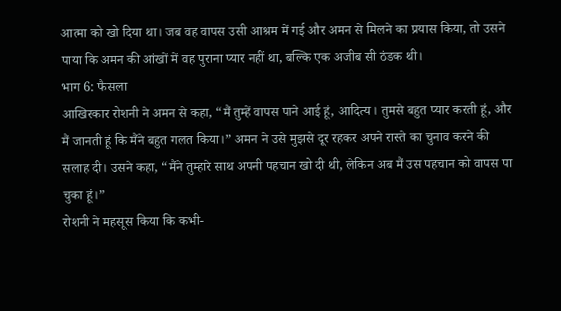आत्मा को खो दिया था। जब वह वापस उसी आश्रम में गई और अमन से मिलने का प्रयास किया, तो उसने पाया कि अमन की आंखों में वह पुराना प्यार नहीं था, बल्कि एक अजीब सी ठंडक थी।
भाग 6: फैसला
आखिरकार रोशनी ने अमन से कहा, “मैं तुम्हें वापस पाने आई हूं, आदित्य। तुमसे बहुत प्यार करती हूं, और मैं जानती हूं कि मैंने बहुत गलत किया।” अमन ने उसे मुझसे दूर रहकर अपने रास्ते का चुनाव करने की सलाह दी। उसने कहा, “मैंने तुम्हारे साथ अपनी पहचान खो दी थी, लेकिन अब मैं उस पहचान को वापस पा चुका हूं।”
रोशनी ने महसूस किया कि कभी-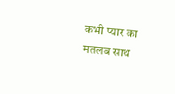कभी प्यार का मतलब साथ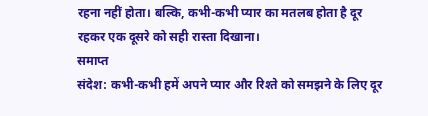रहना नहीं होता। बल्कि, कभी-कभी प्यार का मतलब होता है दूर रहकर एक दूसरे को सही रास्ता दिखाना।
समाप्त
संदेश: कभी-कभी हमें अपने प्यार और रिश्ते को समझने के लिए दूर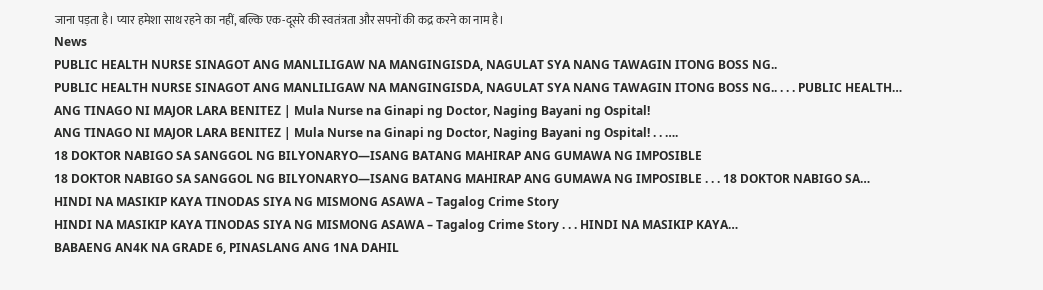जाना पड़ता है। प्यार हमेशा साथ रहने का नहीं, बल्कि एक-दूसरे की स्वतंत्रता और सपनों की कद्र करने का नाम है।
News
PUBLIC HEALTH NURSE SINAGOT ANG MANLILIGAW NA MANGINGISDA, NAGULAT SYA NANG TAWAGIN ITONG BOSS NG..
PUBLIC HEALTH NURSE SINAGOT ANG MANLILIGAW NA MANGINGISDA, NAGULAT SYA NANG TAWAGIN ITONG BOSS NG.. . . . PUBLIC HEALTH…
ANG TINAGO NI MAJOR LARA BENITEZ | Mula Nurse na Ginapi ng Doctor, Naging Bayani ng Ospital!
ANG TINAGO NI MAJOR LARA BENITEZ | Mula Nurse na Ginapi ng Doctor, Naging Bayani ng Ospital! . . ….
18 DOKTOR NABIGO SA SANGGOL NG BILYONARYO—ISANG BATANG MAHIRAP ANG GUMAWA NG IMPOSIBLE
18 DOKTOR NABIGO SA SANGGOL NG BILYONARYO—ISANG BATANG MAHIRAP ANG GUMAWA NG IMPOSIBLE . . . 18 DOKTOR NABIGO SA…
HINDI NA MASIKIP KAYA TINODAS SIYA NG MISMONG ASAWA – Tagalog Crime Story
HINDI NA MASIKIP KAYA TINODAS SIYA NG MISMONG ASAWA – Tagalog Crime Story . . . HINDI NA MASIKIP KAYA…
BABAENG AN4K NA GRADE 6, PINASLANG ANG 1NA DAHIL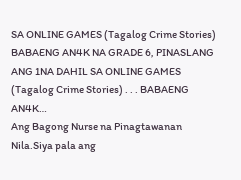SA ONLINE GAMES (Tagalog Crime Stories)
BABAENG AN4K NA GRADE 6, PINASLANG ANG 1NA DAHIL SA ONLINE GAMES (Tagalog Crime Stories) . . . BABAENG AN4K…
Ang Bagong Nurse na Pinagtawanan Nila.Siya pala ang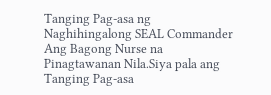Tanging Pag-asa ng Naghihingalong SEAL Commander
Ang Bagong Nurse na Pinagtawanan Nila.Siya pala ang Tanging Pag-asa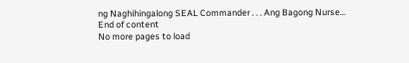ng Naghihingalong SEAL Commander . . . Ang Bagong Nurse…
End of content
No more pages to load